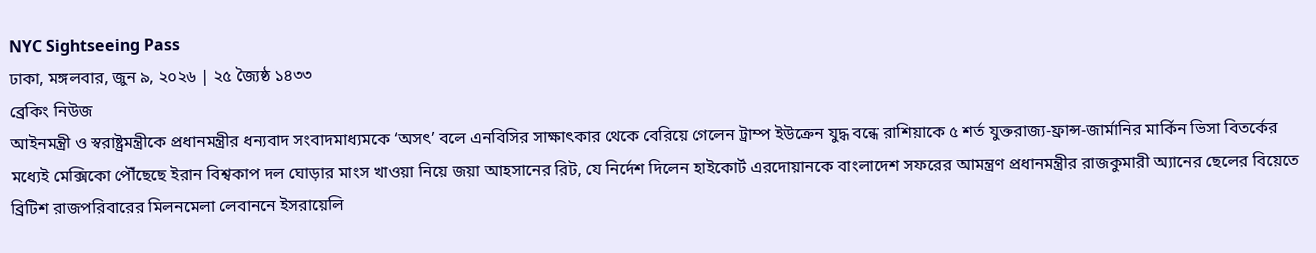NYC Sightseeing Pass
ঢাকা, মঙ্গলবার, জুন ৯, ২০২৬ | ২৫ জ্যৈষ্ঠ ১৪৩৩
ব্রেকিং নিউজ
আইনমন্ত্রী ও স্বরাষ্ট্রমন্ত্রীকে প্রধানমন্ত্রীর ধন্যবাদ সংবাদমাধ্যমকে ‘অসৎ’ বলে এনবিসির সাক্ষাৎকার থেকে বেরিয়ে গেলেন ট্রাম্প ইউক্রেন যুদ্ধ বন্ধে রাশিয়াকে ৫ শর্ত যুক্তরাজ্য-ফ্রান্স-জার্মানির মার্কিন ভিসা বিতর্কের মধ্যেই মেক্সিকো পৌঁছেছে ইরান বিশ্বকাপ দল ঘোড়ার মাংস খাওয়া নিয়ে জয়া আহসানের রিট, যে নির্দেশ দিলেন হাইকোর্ট এরদোয়ানকে বাংলাদেশ সফরের আমন্ত্রণ প্রধানমন্ত্রীর রাজকুমারী অ্যানের ছেলের বিয়েতে ব্রিটিশ রাজপরিবারের মিলনমেলা লেবাননে ইসরায়েলি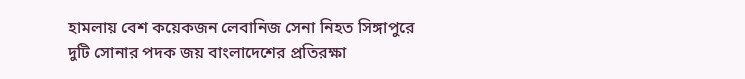হামলায় বেশ কয়েকজন লেবানিজ সেনা নিহত সিঙ্গাপুরে দুটি সোনার পদক জয় বাংলাদেশের প্রতিরক্ষা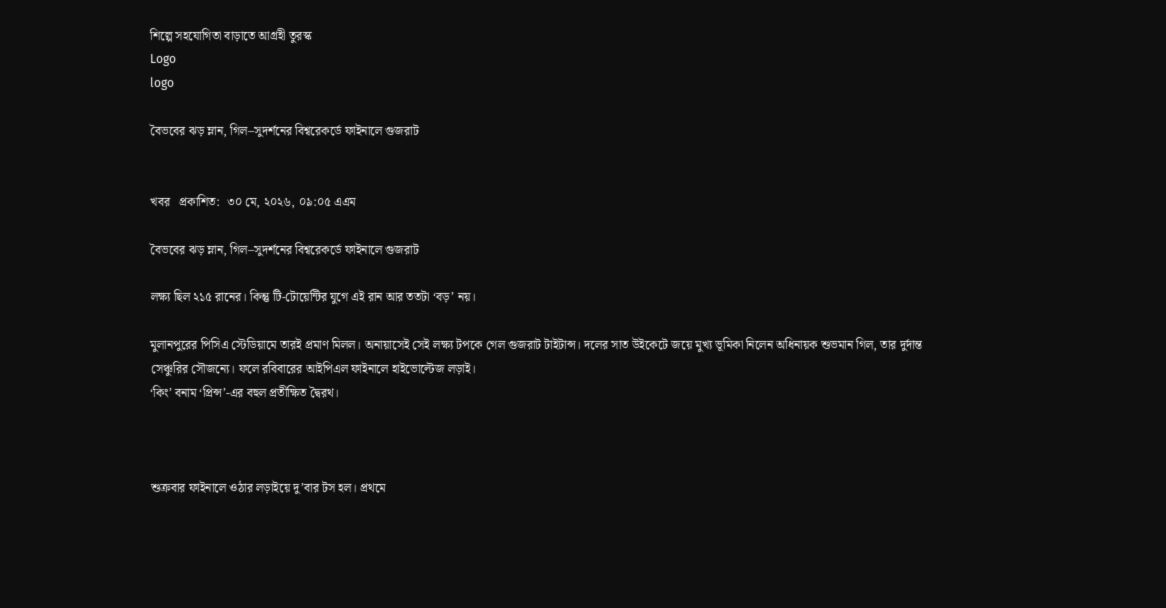শিল্পে সহযোগিতা বাড়াতে আগ্রহী তুরস্ক
Logo
logo

বৈভবের ঝড় ম্লান, গিল–সুদর্শনের বিশ্বরেকর্ডে ফাইনালে গুজরাট


খবর   প্রকাশিত:  ৩০ মে, ২০২৬, ০৯:০৫ এএম

বৈভবের ঝড় ম্লান, গিল–সুদর্শনের বিশ্বরেকর্ডে ফাইনালে গুজরাট

লক্ষ্য ছিল ২১৫ রানের। কিন্তু টি-টোয়েন্টির যুগে এই রান আর ততটা ‘বড়’ নয়।

মুলানপুরের পিসিএ স্টেডিয়ামে তারই প্রমাণ মিলল। অনায়াসেই সেই লক্ষ্য টপকে গেল গুজরাট টাইটান্স। দলের সাত উইকেটে জয়ে মুখ্য ভূমিকা নিলেন অধিনায়ক শুভমান গিল, তার দুর্দান্ত সেঞ্চুরির সৌজন্যে। ফলে রবিবারের আইপিএল ফাইনালে হাইভোল্টেজ লড়াই।
‘কিং’ বনাম ‘প্রিন্স’-এর বহুল প্রতীক্ষিত দ্বৈরথ।



শুক্রবার ফাইনালে ওঠার লড়াইয়ে দু’বার টস হল। প্রথমে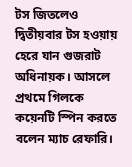টস জিতলেও দ্বিতীয়বার টস হওয়ায় হেরে যান গুজরাট অধিনায়ক। আসলে প্রথমে গিলকে কয়েনটি স্পিন করতে বলেন ম্যাচ রেফারি।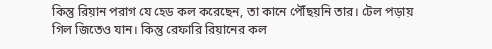কিন্তু রিয়ান পরাগ যে হেড কল করেছেন, তা কানে পৌঁছয়নি তার। টেল পড়ায় গিল জিতেও যান। কিন্তু রেফারি রিয়ানের কল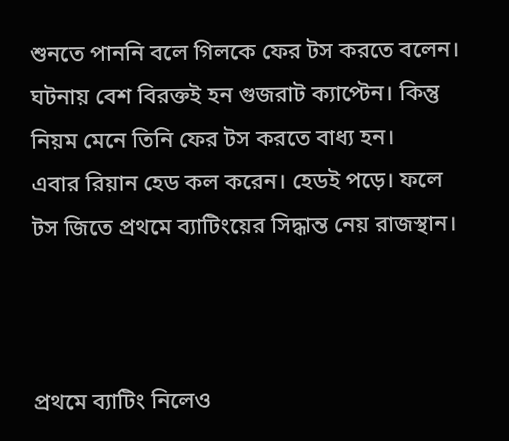শুনতে পাননি বলে গিলকে ফের টস করতে বলেন। ঘটনায় বেশ বিরক্তই হন গুজরাট ক্যাপ্টেন। কিন্তু নিয়ম মেনে তিনি ফের টস করতে বাধ্য হন।
এবার রিয়ান হেড কল করেন। হেডই পড়ে। ফলে টস জিতে প্রথমে ব্যাটিংয়ের সিদ্ধান্ত নেয় রাজস্থান।



প্রথমে ব্যাটিং নিলেও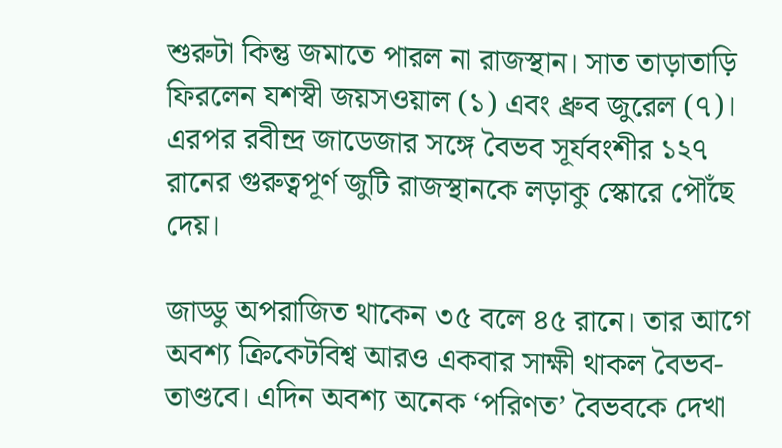শুরুটা কিন্তু জমাতে পারল না রাজস্থান। সাত তাড়াতাড়ি ফিরলেন যশস্বী জয়সওয়াল (১) এবং ধ্রুব জুরেল (৭)। এরপর রবীন্দ্র জাডেজার সঙ্গে বৈভব সূর্যবংশীর ১২৭ রানের গুরুত্বপূর্ণ জুটি রাজস্থানকে লড়াকু স্কোরে পৌঁছে দেয়।

জাড্ডু অপরাজিত থাকেন ৩৫ বলে ৪৫ রানে। তার আগে অবশ্য ক্রিকেটবিশ্ব আরও একবার সাক্ষী থাকল বৈভব-তাণ্ডবে। এদিন অবশ্য অনেক ‘পরিণত’ বৈভবকে দেখা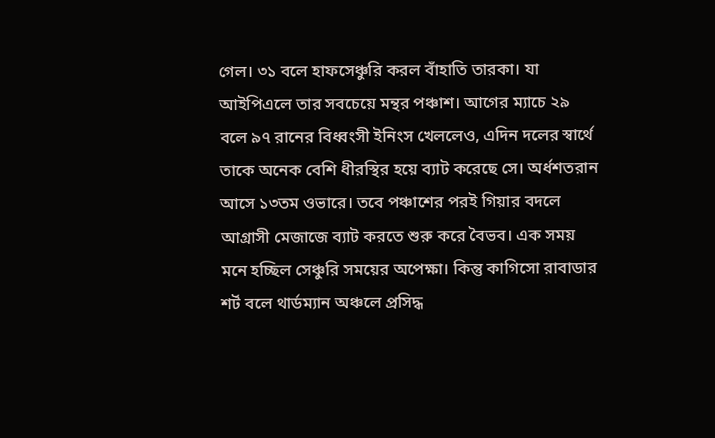গেল। ৩১ বলে হাফসেঞ্চুরি করল বাঁহাতি তারকা। যা আইপিএলে তার সবচেয়ে মন্থর পঞ্চাশ। আগের ম্যাচে ২৯ বলে ৯৭ রানের বিধ্বংসী ইনিংস খেললেও, এদিন দলের স্বার্থে তাকে অনেক বেশি ধীরস্থির হয়ে ব্যাট করেছে সে। অর্ধশতরান আসে ১৩তম ওভারে। তবে পঞ্চাশের পরই গিয়ার বদলে আগ্রাসী মেজাজে ব্যাট করতে শুরু করে বৈভব। এক সময় মনে হচ্ছিল সেঞ্চুরি সময়ের অপেক্ষা। কিন্তু কাগিসো রাবাডার শর্ট বলে থার্ডম্যান অঞ্চলে প্রসিদ্ধ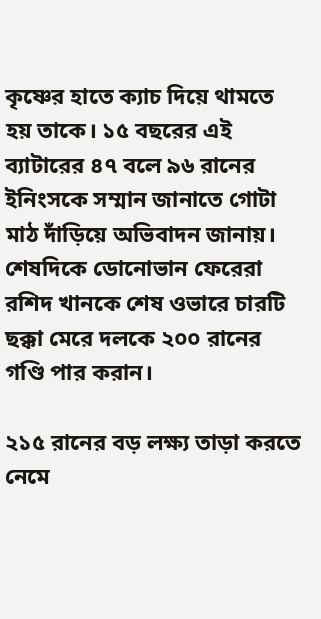কৃষ্ণের হাতে ক্যাচ দিয়ে থামতে হয় তাকে। ১৫ বছরের এই ব্যাটারের ৪৭ বলে ৯৬ রানের ইনিংসকে সম্মান জানাতে গোটা মাঠ দাঁড়িয়ে অভিবাদন জানায়। শেষদিকে ডোনোভান ফেরেরা রশিদ খানকে শেষ ওভারে চারটি ছক্কা মেরে দলকে ২০০ রানের গণ্ডি পার করান।

২১৫ রানের বড় লক্ষ্য তাড়া করতে নেমে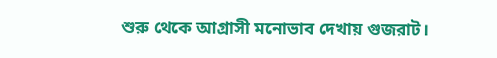শুরু থেকে আগ্রাসী মনোভাব দেখায় গুজরাট।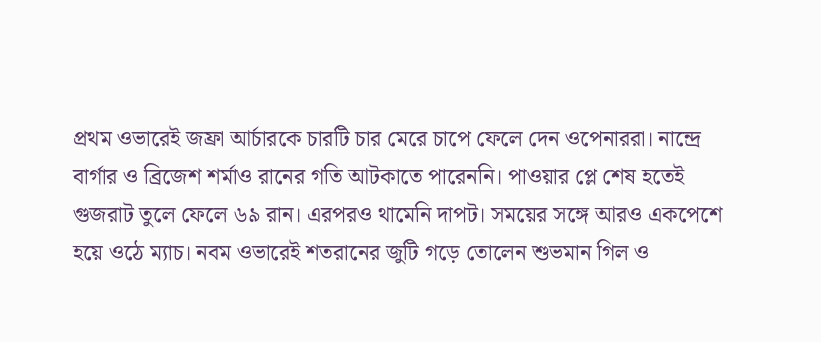প্রথম ওভারেই জফ্রা আর্চারকে চারটি চার মেরে চাপে ফেলে দেন ওপেনাররা। নান্দ্রে বার্গার ও ব্রিজেশ শর্মাও রানের গতি আটকাতে পারেননি। পাওয়ার প্লে শেষ হতেই গুজরাট তুলে ফেলে ৬৯ রান। এরপরও থামেনি দাপট। সময়ের সঙ্গে আরও একপেশে হয়ে ওঠে ম্যাচ। নবম ওভারেই শতরানের জুটি গড়ে তোলেন শুভমান গিল ও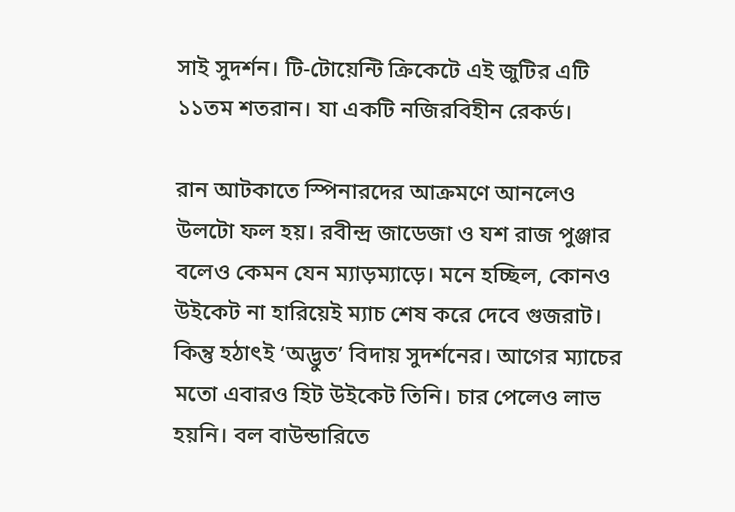সাই সুদর্শন। টি-টোয়েন্টি ক্রিকেটে এই জুটির এটি ১১তম শতরান। যা একটি নজিরবিহীন রেকর্ড।

রান আটকাতে স্পিনারদের আক্রমণে আনলেও উলটো ফল হয়। রবীন্দ্র জাডেজা ও যশ রাজ পুঞ্জার বলেও কেমন যেন ম্যাড়ম্যাড়ে। মনে হচ্ছিল, কোনও উইকেট না হারিয়েই ম্যাচ শেষ করে দেবে গুজরাট। কিন্তু হঠাৎই ‘অদ্ভুত’ বিদায় সুদর্শনের। আগের ম্যাচের মতো এবারও হিট উইকেট তিনি। চার পেলেও লাভ হয়নি। বল বাউন্ডারিতে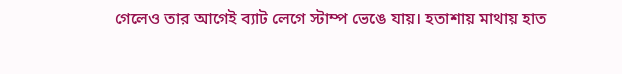গেলেও তার আগেই ব্যাট লেগে স্টাম্প ভেঙে যায়। হতাশায় মাথায় হাত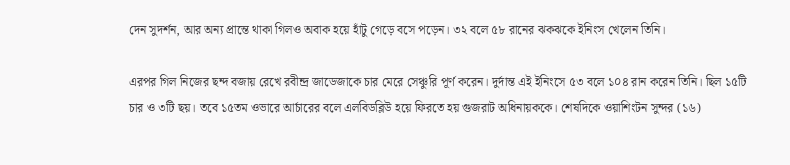দেন সুদর্শন, আর অন্য প্রান্তে থাকা গিলও অবাক হয়ে হাঁটু গেড়ে বসে পড়েন। ৩২ বলে ৫৮ রানের ঝকঝকে ইনিংস খেলেন তিনি।

এরপর গিল নিজের ছন্দ বজায় রেখে রবীন্দ্র জাডেজাকে চার মেরে সেঞ্চুরি পূর্ণ করেন। দুর্দান্ত এই ইনিংসে ৫৩ বলে ১০৪ রান করেন তিনি। ছিল ১৫টি চার ও ৩টি ছয়। তবে ১৫তম ওভারে আর্চারের বলে এলবিডব্লিউ হয়ে ফিরতে হয় গুজরাট অধিনায়ককে। শেষদিকে ওয়াশিংটন সুন্দর (১৬)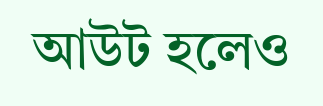আউট হলেও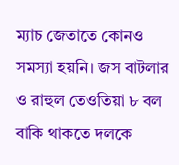ম্যাচ জেতাতে কোনও সমস্যা হয়নি। জস বাটলার ও রাহুল তেওতিয়া ৮ বল বাকি থাকতে দলকে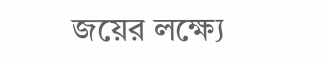জয়ের লক্ষ্যে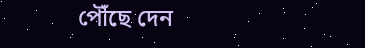পৌঁছে দেন